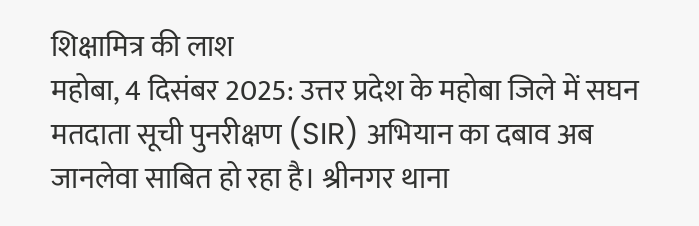शिक्षामित्र की लाश
महोबा, 4 दिसंबर 2025: उत्तर प्रदेश के महोबा जिले में सघन मतदाता सूची पुनरीक्षण (SIR) अभियान का दबाव अब जानलेवा साबित हो रहा है। श्रीनगर थाना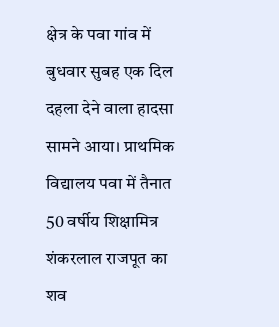क्षेत्र के पवा गांव में बुधवार सुबह एक दिल दहला देने वाला हादसा सामने आया। प्राथमिक विद्यालय पवा में तैनात 50 वर्षीय शिक्षामित्र शंकरलाल राजपूत का शव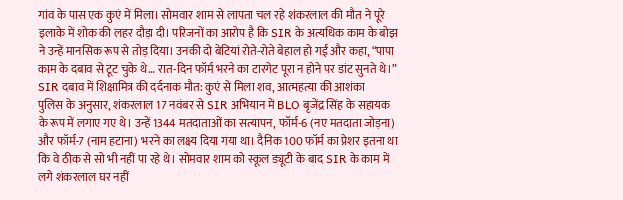गांव के पास एक कुएं में मिला। सोमवार शाम से लापता चल रहे शंकरलाल की मौत ने पूरे इलाके में शोक की लहर दौड़ा दी। परिजनों का आरोप है कि SIR के अत्यधिक काम के बोझ ने उन्हें मानसिक रूप से तोड़ दिया। उनकी दो बेटियां रोते-रोते बेहाल हो गईं और कहा, “पापा काम के दबाव से टूट चुके थे… रात-दिन फॉर्म भरने का टारगेट पूरा न होने पर डांट सुनते थे।”
SIR दबाव में शिक्षामित्र की दर्दनाक मौत: कुएं से मिला शव, आत्महत्या की आशंका
पुलिस के अनुसार, शंकरलाल 17 नवंबर से SIR अभियान में BLO बृजेंद्र सिंह के सहायक के रूप में लगाए गए थे। उन्हें 1344 मतदाताओं का सत्यापन, फॉर्म-6 (नए मतदाता जोड़ना) और फॉर्म-7 (नाम हटाना) भरने का लक्ष्य दिया गया था। दैनिक 100 फॉर्म का प्रेशर इतना था कि वे ठीक से सो भी नहीं पा रहे थे। सोमवार शाम को स्कूल ड्यूटी के बाद SIR के काम में लगे शंकरलाल घर नहीं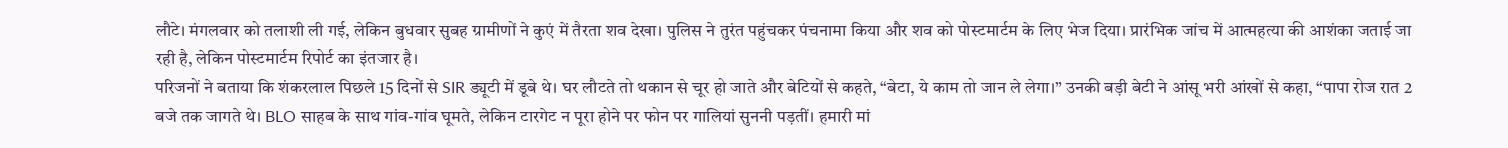लौटे। मंगलवार को तलाशी ली गई, लेकिन बुधवार सुबह ग्रामीणों ने कुएं में तैरता शव देखा। पुलिस ने तुरंत पहुंचकर पंचनामा किया और शव को पोस्टमार्टम के लिए भेज दिया। प्रारंभिक जांच में आत्महत्या की आशंका जताई जा रही है, लेकिन पोस्टमार्टम रिपोर्ट का इंतजार है।
परिजनों ने बताया कि शंकरलाल पिछले 15 दिनों से SIR ड्यूटी में डूबे थे। घर लौटते तो थकान से चूर हो जाते और बेटियों से कहते, “बेटा, ये काम तो जान ले लेगा।” उनकी बड़ी बेटी ने आंसू भरी आंखों से कहा, “पापा रोज रात 2 बजे तक जागते थे। BLO साहब के साथ गांव-गांव घूमते, लेकिन टारगेट न पूरा होने पर फोन पर गालियां सुननी पड़तीं। हमारी मां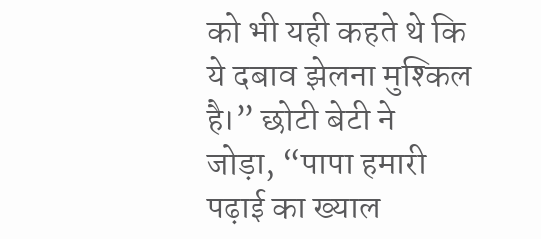को भी यही कहते थे कि ये दबाव झेलना मुश्किल है।” छोटी बेटी ने जोड़ा, “पापा हमारी पढ़ाई का ख्याल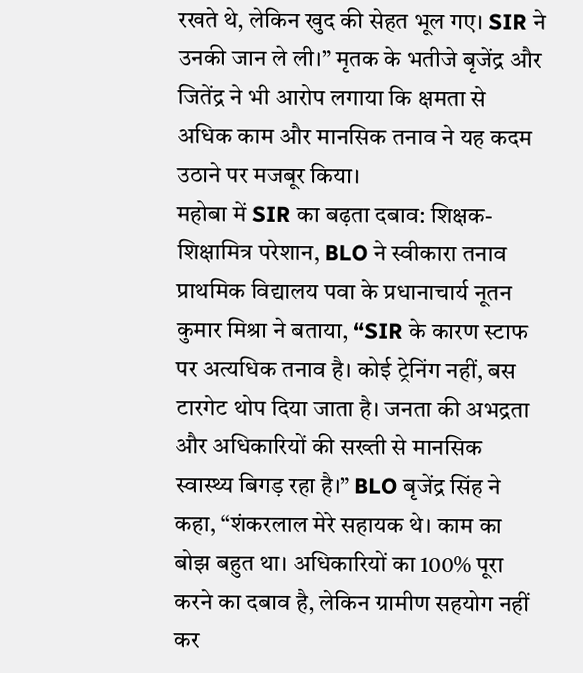रखते थे, लेकिन खुद की सेहत भूल गए। SIR ने उनकी जान ले ली।” मृतक के भतीजे बृजेंद्र और जितेंद्र ने भी आरोप लगाया कि क्षमता से अधिक काम और मानसिक तनाव ने यह कदम उठाने पर मजबूर किया।
महोबा में SIR का बढ़ता दबाव: शिक्षक-शिक्षामित्र परेशान, BLO ने स्वीकारा तनाव
प्राथमिक विद्यालय पवा के प्रधानाचार्य नूतन कुमार मिश्रा ने बताया, “SIR के कारण स्टाफ पर अत्यधिक तनाव है। कोई ट्रेनिंग नहीं, बस टारगेट थोप दिया जाता है। जनता की अभद्रता और अधिकारियों की सख्ती से मानसिक स्वास्थ्य बिगड़ रहा है।” BLO बृजेंद्र सिंह ने कहा, “शंकरलाल मेरे सहायक थे। काम का बोझ बहुत था। अधिकारियों का 100% पूरा करने का दबाव है, लेकिन ग्रामीण सहयोग नहीं कर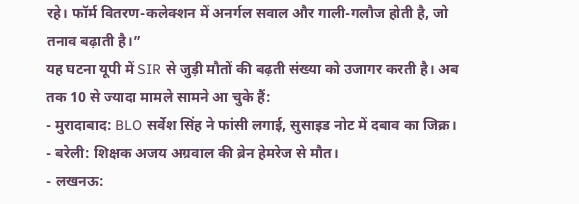रहे। फॉर्म वितरण-कलेक्शन में अनर्गल सवाल और गाली-गलौज होती है, जो तनाव बढ़ाती है।”
यह घटना यूपी में SIR से जुड़ी मौतों की बढ़ती संख्या को उजागर करती है। अब तक 10 से ज्यादा मामले सामने आ चुके हैं:
- मुरादाबाद: BLO सर्वेश सिंह ने फांसी लगाई, सुसाइड नोट में दबाव का जिक्र।
- बरेली: शिक्षक अजय अग्रवाल की ब्रेन हेमरेज से मौत।
- लखनऊ: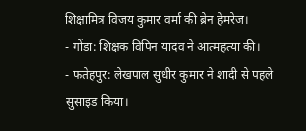शिक्षामित्र विजय कुमार वर्मा की ब्रेन हेमरेज।
- गोंडा: शिक्षक विपिन यादव ने आत्महत्या की।
- फतेहपुर: लेखपाल सुधीर कुमार ने शादी से पहले सुसाइड किया।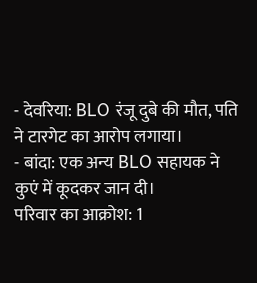- देवरिया: BLO रंजू दुबे की मौत, पति ने टारगेट का आरोप लगाया।
- बांदा: एक अन्य BLO सहायक ने कुएं में कूदकर जान दी।
परिवार का आक्रोश: 1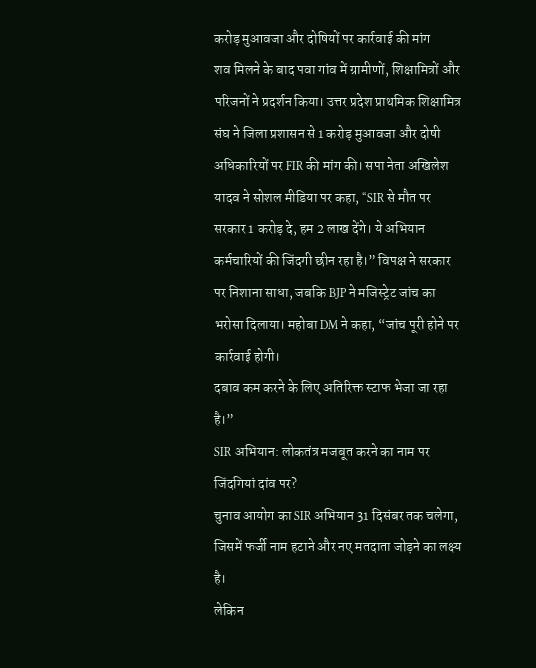करोड़ मुआवजा और दोषियों पर कार्रवाई की मांग
शव मिलने के बाद पवा गांव में ग्रामीणों, शिक्षामित्रों और परिजनों ने प्रदर्शन किया। उत्तर प्रदेश प्राथमिक शिक्षामित्र संघ ने जिला प्रशासन से 1 करोड़ मुआवजा और दोषी अधिकारियों पर FIR की मांग की। सपा नेता अखिलेश यादव ने सोशल मीडिया पर कहा, “SIR से मौत पर सरकार 1 करोड़ दे, हम 2 लाख देंगे। ये अभियान कर्मचारियों की जिंदगी छीन रहा है।” विपक्ष ने सरकार पर निशाना साधा, जबकि BJP ने मजिस्ट्रेट जांच का भरोसा दिलाया। महोबा DM ने कहा, “जांच पूरी होने पर कार्रवाई होगी।
दबाव कम करने के लिए अतिरिक्त स्टाफ भेजा जा रहा है।”
SIR अभियान: लोकतंत्र मजबूत करने का नाम पर जिंदगियां दांव पर?
चुनाव आयोग का SIR अभियान 31 दिसंबर तक चलेगा, जिसमें फर्जी नाम हटाने और नए मतदाता जोड़ने का लक्ष्य है।
लेकिन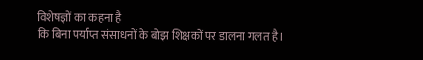विशेषज्ञों का कहना है
कि बिना पर्याप्त संसाधनों के बोझ शिक्षकों पर डालना गलत है।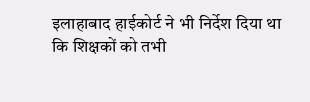इलाहाबाद हाईकोर्ट ने भी निर्देश दिया था
कि शिक्षकों को तभी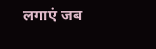लगाएं जब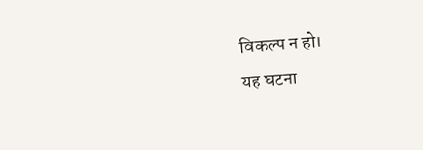विकल्प न हो।
यह घटना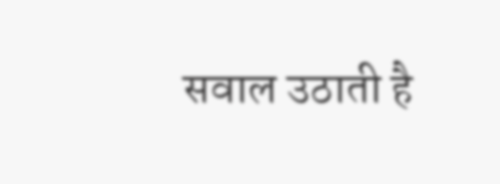सवाल उठाती है